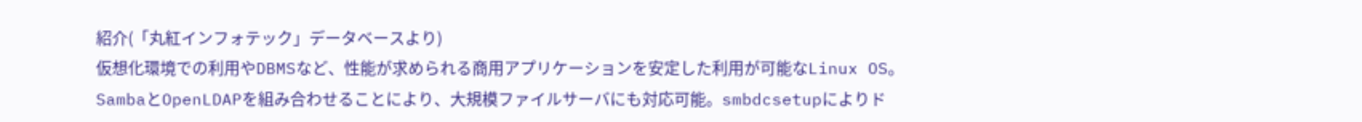紹介(「丸紅インフォテック」データベースより)
仮想化環境での利用やDBMSなど、性能が求められる商用アプリケーションを安定した利用が可能なLinux OS。
SambaとOpenLDAPを組み合わせることにより、大規模ファイルサーバにも対応可能。smbdcsetupによりド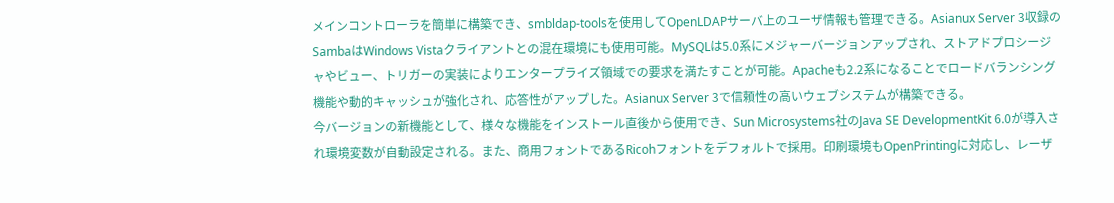メインコントローラを簡単に構築でき、smbldap-toolsを使用してOpenLDAPサーバ上のユーザ情報も管理できる。Asianux Server 3収録のSambaはWindows Vistaクライアントとの混在環境にも使用可能。MySQLは5.0系にメジャーバージョンアップされ、ストアドプロシージャやビュー、トリガーの実装によりエンタープライズ領域での要求を満たすことが可能。Apacheも2.2系になることでロードバランシング機能や動的キャッシュが強化され、応答性がアップした。Asianux Server 3で信頼性の高いウェブシステムが構築できる。
今バージョンの新機能として、様々な機能をインストール直後から使用でき、Sun Microsystems社のJava SE DevelopmentKit 6.0が導入され環境変数が自動設定される。また、商用フォントであるRicohフォントをデフォルトで採用。印刷環境もOpenPrintingに対応し、レーザ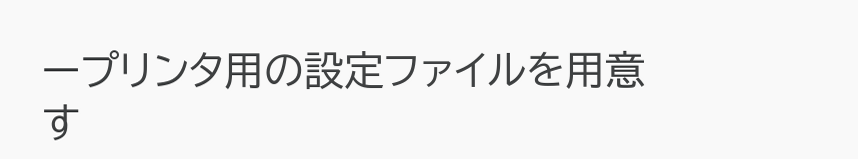ープリンタ用の設定ファイルを用意す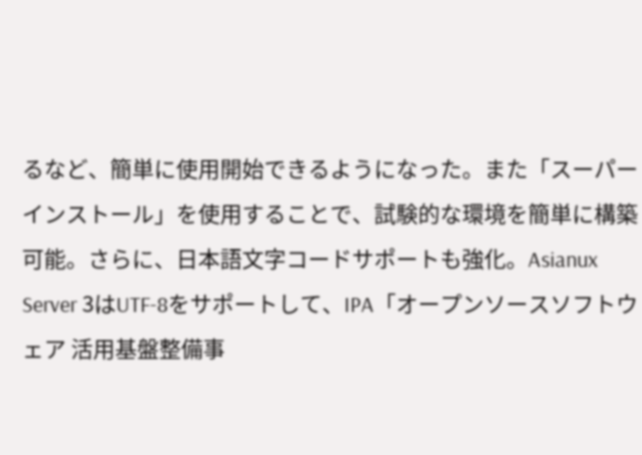るなど、簡単に使用開始できるようになった。また「スーパーインストール」を使用することで、試験的な環境を簡単に構築可能。さらに、日本語文字コードサポートも強化。Asianux Server 3はUTF-8をサポートして、IPA「オープンソースソフトウェア 活用基盤整備事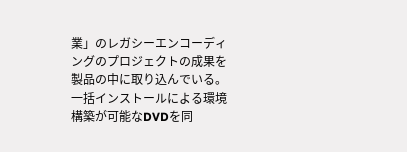業」のレガシーエンコーディングのプロジェクトの成果を製品の中に取り込んでいる。
一括インストールによる環境構築が可能なDVDを同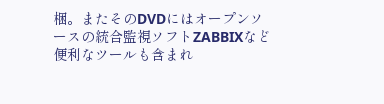梱。またそのDVDにはオープンソースの統合監視ソフトZABBIXなど便利なツールも含まれ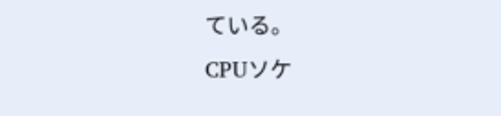ている。
CPUソケ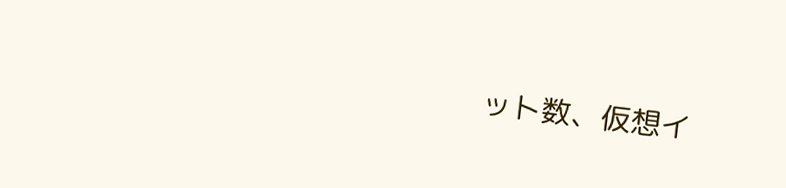ット数、仮想イ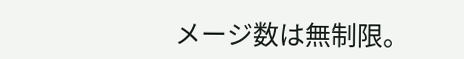メージ数は無制限。